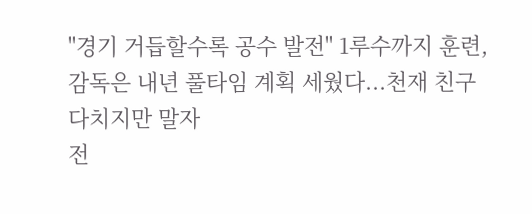"경기 거듭할수록 공수 발전" 1루수까지 훈련, 감독은 내년 풀타임 계획 세웠다...천재 친구 다치지만 말자
전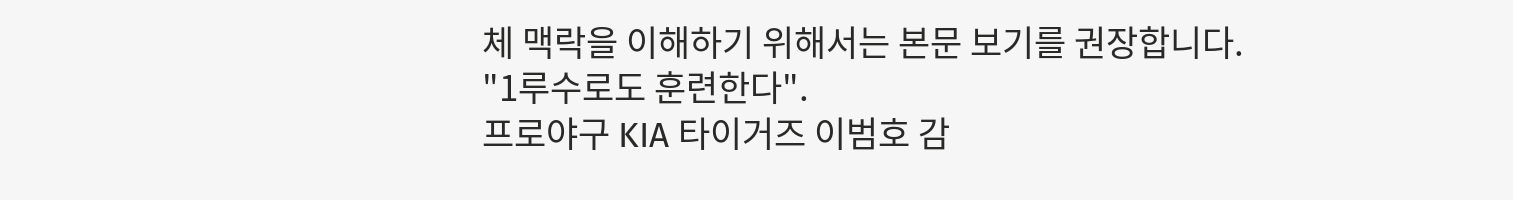체 맥락을 이해하기 위해서는 본문 보기를 권장합니다.
"1루수로도 훈련한다".
프로야구 KIA 타이거즈 이범호 감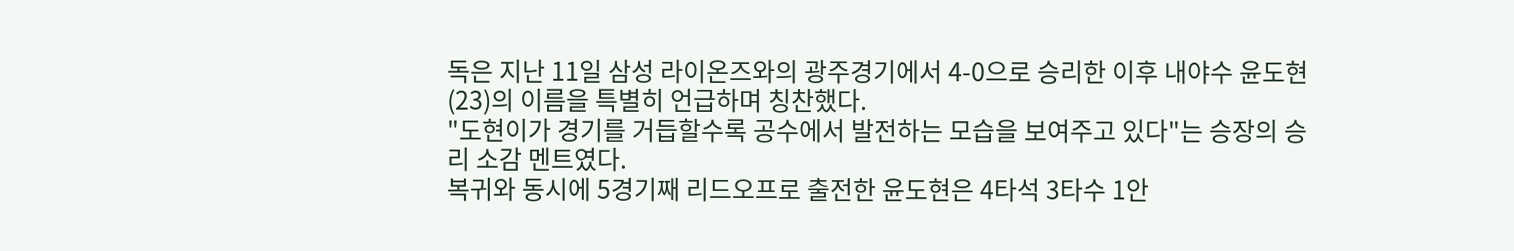독은 지난 11일 삼성 라이온즈와의 광주경기에서 4-0으로 승리한 이후 내야수 윤도현(23)의 이름을 특별히 언급하며 칭찬했다.
"도현이가 경기를 거듭할수록 공수에서 발전하는 모습을 보여주고 있다"는 승장의 승리 소감 멘트였다.
복귀와 동시에 5경기째 리드오프로 출전한 윤도현은 4타석 3타수 1안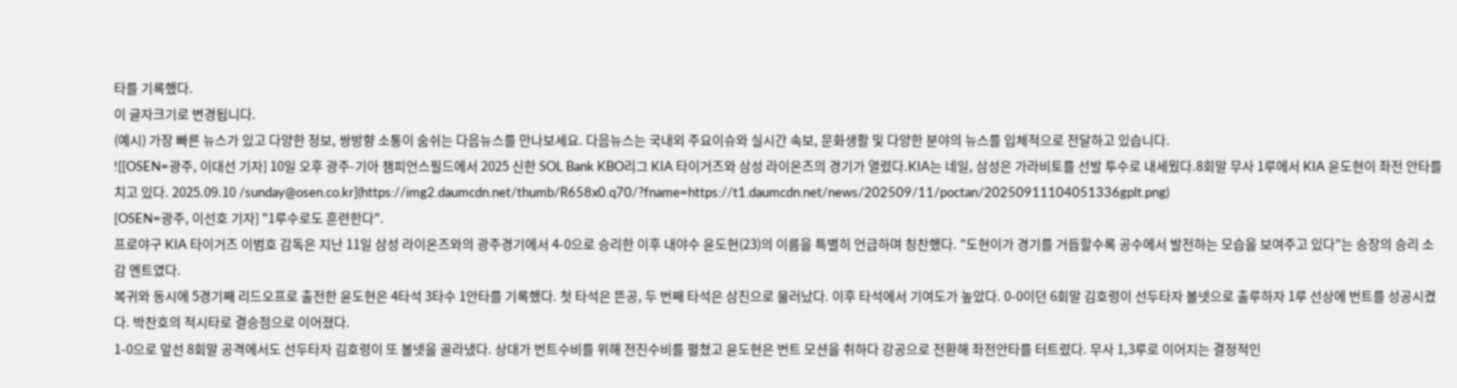타를 기록했다.
이 글자크기로 변경됩니다.
(예시) 가장 빠른 뉴스가 있고 다양한 정보, 쌍방향 소통이 숨쉬는 다음뉴스를 만나보세요. 다음뉴스는 국내외 주요이슈와 실시간 속보, 문화생활 및 다양한 분야의 뉴스를 입체적으로 전달하고 있습니다.
![[OSEN=광주, 이대선 기자] 10일 오후 광주-기아 챔피언스필드에서 2025 신한 SOL Bank KBO리그 KIA 타이거즈와 삼성 라이온즈의 경기가 열렸다.KIA는 네일, 삼성은 가라비토를 선발 투수로 내세웠다.8회말 무사 1루에서 KIA 윤도현이 좌전 안타를 치고 있다. 2025.09.10 /sunday@osen.co.kr](https://img2.daumcdn.net/thumb/R658x0.q70/?fname=https://t1.daumcdn.net/news/202509/11/poctan/20250911104051336gplt.png)
[OSEN=광주, 이선호 기자] "1루수로도 훈련한다".
프로야구 KIA 타이거즈 이범호 감독은 지난 11일 삼성 라이온즈와의 광주경기에서 4-0으로 승리한 이후 내야수 윤도현(23)의 이름을 특별히 언급하며 칭찬했다. "도현이가 경기를 거듭할수록 공수에서 발전하는 모습을 보여주고 있다"는 승장의 승리 소감 멘트였다.
복귀와 동시에 5경기째 리드오프로 출전한 윤도현은 4타석 3타수 1안타를 기록했다. 첫 타석은 뜬공, 두 번째 타석은 삼진으로 물러났다. 이후 타석에서 기여도가 높았다. 0-0이던 6회말 김호령이 선두타자 볼넷으로 출루하자 1루 선상에 번트를 성공시켰다. 박찬호의 적시타로 결승점으로 이어졌다.
1-0으로 앞선 8회말 공격에서도 선두타자 김호령이 또 볼넷을 골라냈다. 상대가 번트수비를 위해 전진수비를 펼쳤고 윤도현은 번트 모션을 취하다 강공으로 전환해 좌전안타를 터트렸다. 무사 1,3루로 이어지는 결정적인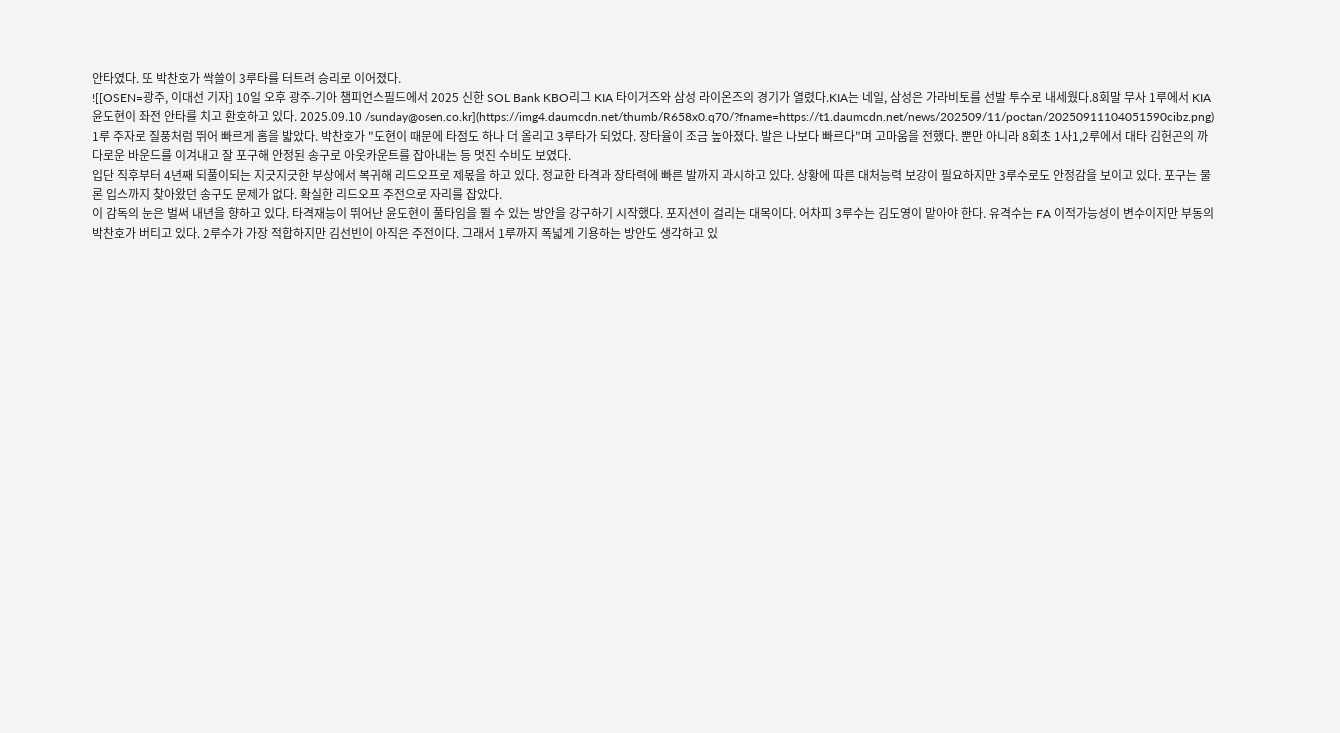안타였다. 또 박찬호가 싹쓸이 3루타를 터트려 승리로 이어졌다.
![[OSEN=광주, 이대선 기자] 10일 오후 광주-기아 챔피언스필드에서 2025 신한 SOL Bank KBO리그 KIA 타이거즈와 삼성 라이온즈의 경기가 열렸다.KIA는 네일, 삼성은 가라비토를 선발 투수로 내세웠다.8회말 무사 1루에서 KIA 윤도현이 좌전 안타를 치고 환호하고 있다. 2025.09.10 /sunday@osen.co.kr](https://img4.daumcdn.net/thumb/R658x0.q70/?fname=https://t1.daumcdn.net/news/202509/11/poctan/20250911104051590cibz.png)
1루 주자로 질풍처럼 뛰어 빠르게 홈을 밟았다. 박찬호가 "도현이 때문에 타점도 하나 더 올리고 3루타가 되었다. 장타율이 조금 높아졌다. 발은 나보다 빠르다"며 고마움을 전했다. 뿐만 아니라 8회초 1사1,2루에서 대타 김헌곤의 까다로운 바운드를 이겨내고 잘 포구해 안정된 송구로 아웃카운트를 잡아내는 등 멋진 수비도 보였다.
입단 직후부터 4년째 되풀이되는 지긋지긋한 부상에서 복귀해 리드오프로 제몫을 하고 있다. 정교한 타격과 장타력에 빠른 발까지 과시하고 있다. 상황에 따른 대처능력 보강이 필요하지만 3루수로도 안정감을 보이고 있다. 포구는 물론 입스까지 찾아왔던 송구도 문제가 없다. 확실한 리드오프 주전으로 자리를 잡았다.
이 감독의 눈은 벌써 내년을 향하고 있다. 타격재능이 뛰어난 윤도현이 풀타임을 뛸 수 있는 방안을 강구하기 시작했다. 포지션이 걸리는 대목이다. 어차피 3루수는 김도영이 맡아야 한다. 유격수는 FA 이적가능성이 변수이지만 부동의 박찬호가 버티고 있다. 2루수가 가장 적합하지만 김선빈이 아직은 주전이다. 그래서 1루까지 폭넓게 기용하는 방안도 생각하고 있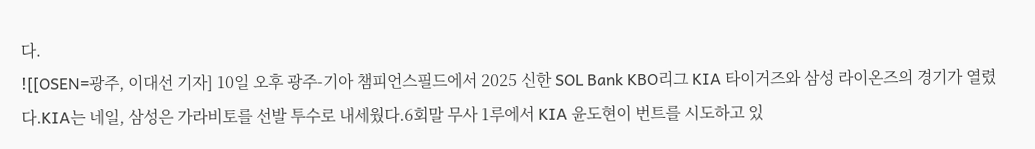다.
![[OSEN=광주, 이대선 기자] 10일 오후 광주-기아 챔피언스필드에서 2025 신한 SOL Bank KBO리그 KIA 타이거즈와 삼성 라이온즈의 경기가 열렸다.KIA는 네일, 삼성은 가라비토를 선발 투수로 내세웠다.6회말 무사 1루에서 KIA 윤도현이 번트를 시도하고 있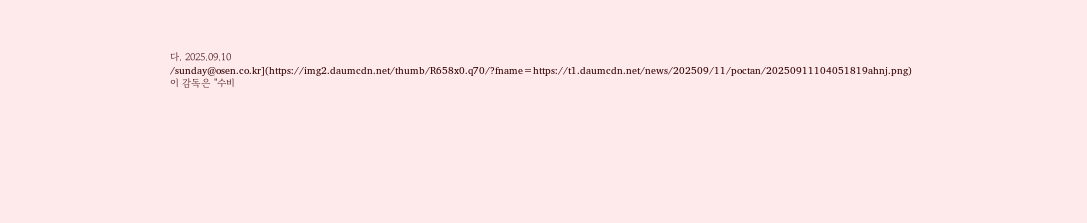다. 2025.09.10 /sunday@osen.co.kr](https://img2.daumcdn.net/thumb/R658x0.q70/?fname=https://t1.daumcdn.net/news/202509/11/poctan/20250911104051819ahnj.png)
이 감독은 "수비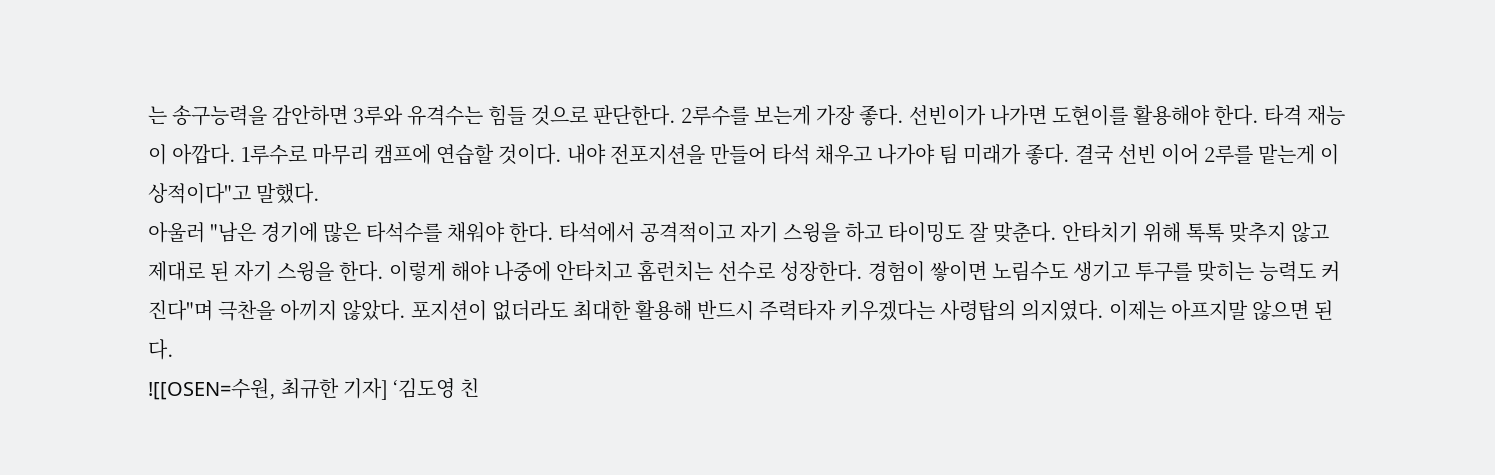는 송구능력을 감안하면 3루와 유격수는 힘들 것으로 판단한다. 2루수를 보는게 가장 좋다. 선빈이가 나가면 도현이를 활용해야 한다. 타격 재능이 아깝다. 1루수로 마무리 캠프에 연습할 것이다. 내야 전포지션을 만들어 타석 채우고 나가야 팀 미래가 좋다. 결국 선빈 이어 2루를 맡는게 이상적이다"고 말했다.
아울러 "남은 경기에 많은 타석수를 채워야 한다. 타석에서 공격적이고 자기 스윙을 하고 타이밍도 잘 맞춘다. 안타치기 위해 톡톡 맞추지 않고 제대로 된 자기 스윙을 한다. 이렇게 해야 나중에 안타치고 홈런치는 선수로 성장한다. 경험이 쌓이면 노림수도 생기고 투구를 맞히는 능력도 커진다"며 극찬을 아끼지 않았다. 포지션이 없더라도 최대한 활용해 반드시 주력타자 키우겠다는 사령탑의 의지였다. 이제는 아프지말 않으면 된다.
![[OSEN=수원, 최규한 기자] ‘김도영 친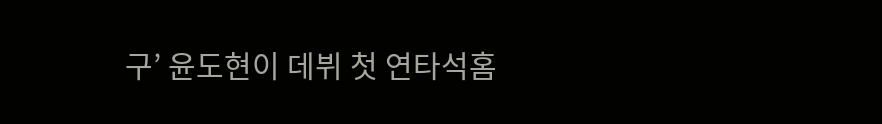구’ 윤도현이 데뷔 첫 연타석홈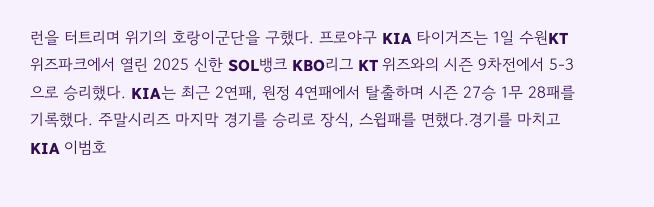런을 터트리며 위기의 호랑이군단을 구했다. 프로야구 KIA 타이거즈는 1일 수원KT위즈파크에서 열린 2025 신한 SOL뱅크 KBO리그 KT 위즈와의 시즌 9차전에서 5-3으로 승리했다. KIA는 최근 2연패, 원정 4연패에서 탈출하며 시즌 27승 1무 28패를 기록했다. 주말시리즈 마지막 경기를 승리로 장식, 스윕패를 면했다.경기를 마치고 KIA 이범호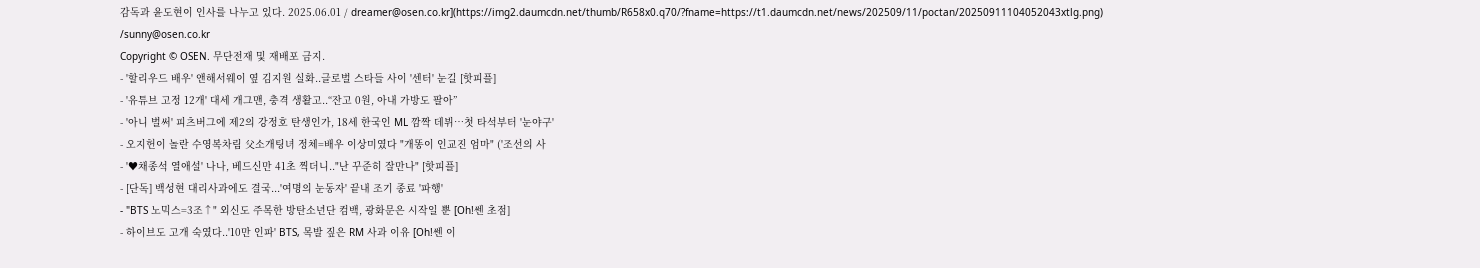감독과 윤도현이 인사를 나누고 있다. 2025.06.01 / dreamer@osen.co.kr](https://img2.daumcdn.net/thumb/R658x0.q70/?fname=https://t1.daumcdn.net/news/202509/11/poctan/20250911104052043xtlg.png)
/sunny@osen.co.kr
Copyright © OSEN. 무단전재 및 재배포 금지.
- '할리우드 배우' 앤해서웨이 옆 김지원 실화..글로벌 스타들 사이 '센터' 눈길 [핫피플]
- '유튜브 고정 12개' 대세 개그맨, 충격 생활고..“잔고 0원, 아내 가방도 팔아”
- '아니 벌써' 피츠버그에 제2의 강정호 탄생인가, 18세 한국인 ML 깜짝 데뷔…첫 타석부터 '눈야구'
- 오지헌이 놀란 수영복차림 父소개팅녀 정체=배우 이상미였다 "개똥이 인교진 엄마" ('조선의 사
- '♥채종석 열애설' 나나, 베드신만 41초 찍더니.."난 꾸준히 잘만나" [핫피플]
- [단독] 백성현 대리사과에도 결국...'여명의 눈동자' 끝내 조기 종료 '파행'
- "BTS 노믹스=3조↑" 외신도 주목한 방탄소년단 컴백, 광화문은 시작일 뿐 [Oh!쎈 초점]
- 하이브도 고개 숙였다..'10만 인파' BTS, 목발 짚은 RM 사과 이유 [Oh!쎈 이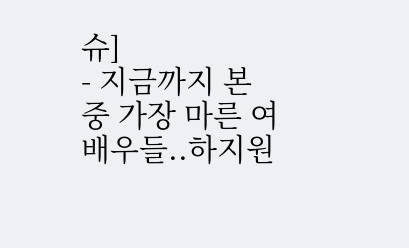슈]
- 지금까지 본 중 가장 마른 여배우들..하지원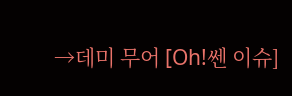→데미 무어 [Oh!쎈 이슈]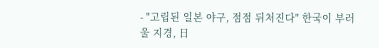- "고립된 일본 야구, 점점 뒤처진다" 한국이 부러울 지경, 日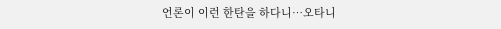언론이 이런 한탄을 하다니…오타니